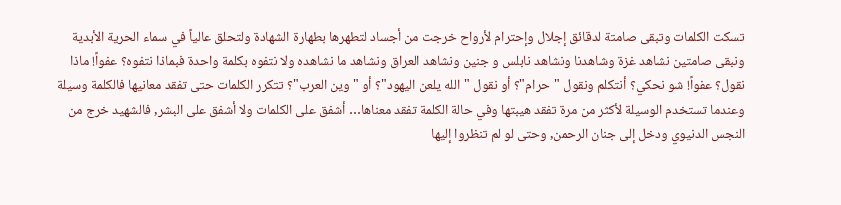تسكت الكلمات وتبقى صامتة لدقائق إجلال وإحترام لأرواح خرجت من أجساد لتطهرها بطهارة الشهادة ولتحلق عالياً في سماء الحرية الأبدية ونبقى صامتين نشاهد غزة وشاهدنا ونشاهد نابلس و جنين ونشاهد العراق ونشاهد ما نشاهده ولا نتفوه بكلمة واحدة فبماذا نتفوه؟ عفواً! ماذا نقول؟ عفواً! شو نحكي؟ أنتكلم ونقول "حرام"؟ أو نقول "الله يلعن اليهود"؟ أو "وين العرب"؟ تتكرر الكلمات حتى تفقد معانيها فالكلمة وسيلة وعندما تستخدم الوسيلة لأكثر من مرة تفقد هيبتها وفي حالة الكلمة تفقد معناها… أشفق على الكلمات ولا أشفق على البشر, فالشهيد خرج من النجس الدنيوي ودخل إلى جنان الرحمن, وحتى لو لم تنظروا إليها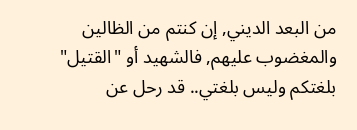من البعد الديني, إن كنتم من الظالين والمغضوب عليهم, فالشهيد أو "القتيل" بلغتكم وليس بلغتي.. قد رحل عن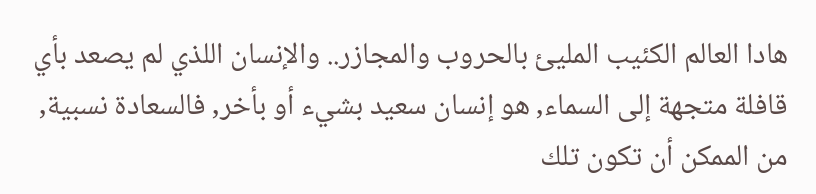هادا العالم الكئيب المليئ بالحروب والمجازر.. والإنسان اللذي لم يصعد بأي قافلة متجهة إلى السماء, هو إنسان سعيد بشيء أو بأخر, فالسعادة نسبية, من الممكن أن تكون تلك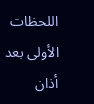اللحظات الأولى بعد أذان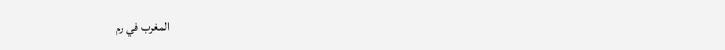المغرب في رم